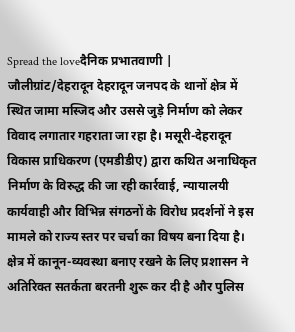Spread the loveदैनिक प्रभातवाणी | जौलीग्रांट/देहरादून देहरादून जनपद के थानों क्षेत्र में स्थित जामा मस्जिद और उससे जुड़े निर्माण को लेकर विवाद लगातार गहराता जा रहा है। मसूरी-देहरादून विकास प्राधिकरण (एमडीडीए) द्वारा कथित अनाधिकृत निर्माण के विरुद्ध की जा रही कार्रवाई, न्यायालयी कार्यवाही और विभिन्न संगठनों के विरोध प्रदर्शनों ने इस मामले को राज्य स्तर पर चर्चा का विषय बना दिया है। क्षेत्र में कानून-व्यवस्था बनाए रखने के लिए प्रशासन ने अतिरिक्त सतर्कता बरतनी शुरू कर दी है और पुलिस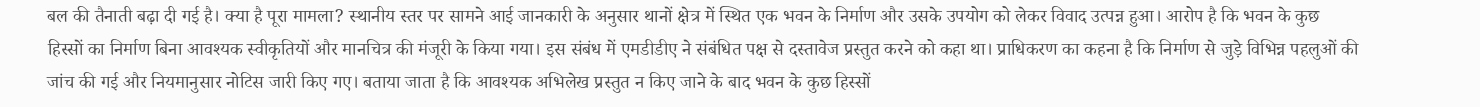बल की तैनाती बढ़ा दी गई है। क्या है पूरा मामला? स्थानीय स्तर पर सामने आई जानकारी के अनुसार थानों क्षेत्र में स्थित एक भवन के निर्माण और उसके उपयोग को लेकर विवाद उत्पन्न हुआ। आरोप है कि भवन के कुछ हिस्सों का निर्माण बिना आवश्यक स्वीकृतियों और मानचित्र की मंजूरी के किया गया। इस संबंध में एमडीडीए ने संबंधित पक्ष से दस्तावेज प्रस्तुत करने को कहा था। प्राधिकरण का कहना है कि निर्माण से जुड़े विभिन्न पहलुओं की जांच की गई और नियमानुसार नोटिस जारी किए गए। बताया जाता है कि आवश्यक अभिलेख प्रस्तुत न किए जाने के बाद भवन के कुछ हिस्सों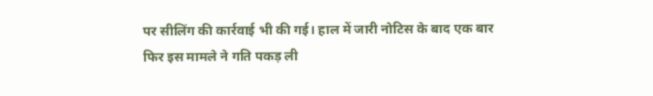पर सीलिंग की कार्रवाई भी की गई। हाल में जारी नोटिस के बाद एक बार फिर इस मामले ने गति पकड़ ली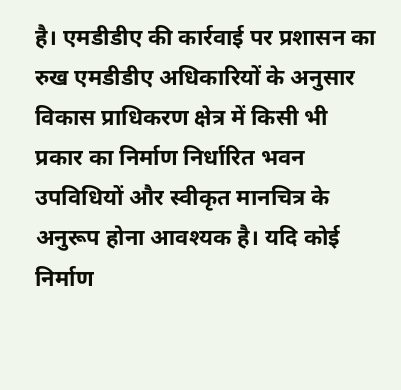है। एमडीडीए की कार्रवाई पर प्रशासन का रुख एमडीडीए अधिकारियों के अनुसार विकास प्राधिकरण क्षेत्र में किसी भी प्रकार का निर्माण निर्धारित भवन उपविधियों और स्वीकृत मानचित्र के अनुरूप होना आवश्यक है। यदि कोई निर्माण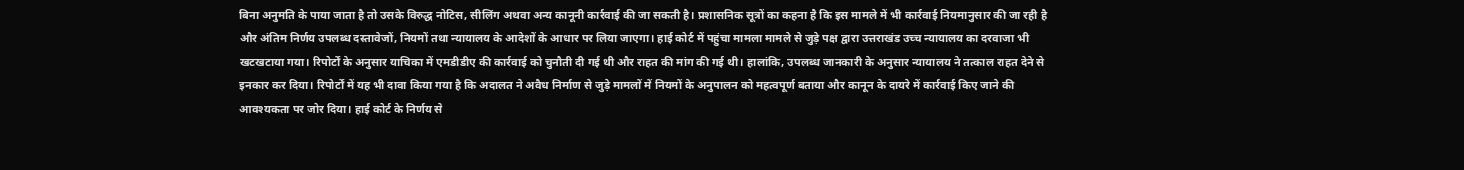बिना अनुमति के पाया जाता है तो उसके विरुद्ध नोटिस, सीलिंग अथवा अन्य कानूनी कार्रवाई की जा सकती है। प्रशासनिक सूत्रों का कहना है कि इस मामले में भी कार्रवाई नियमानुसार की जा रही है और अंतिम निर्णय उपलब्ध दस्तावेजों, नियमों तथा न्यायालय के आदेशों के आधार पर लिया जाएगा। हाई कोर्ट में पहुंचा मामला मामले से जुड़े पक्ष द्वारा उत्तराखंड उच्च न्यायालय का दरवाजा भी खटखटाया गया। रिपोर्टों के अनुसार याचिका में एमडीडीए की कार्रवाई को चुनौती दी गई थी और राहत की मांग की गई थी। हालांकि, उपलब्ध जानकारी के अनुसार न्यायालय ने तत्काल राहत देने से इनकार कर दिया। रिपोर्टों में यह भी दावा किया गया है कि अदालत ने अवैध निर्माण से जुड़े मामलों में नियमों के अनुपालन को महत्वपूर्ण बताया और कानून के दायरे में कार्रवाई किए जाने की आवश्यकता पर जोर दिया। हाई कोर्ट के निर्णय से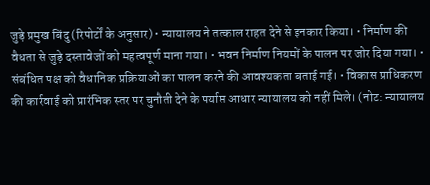जुड़े प्रमुख बिंदु (रिपोर्टों के अनुसार) • न्यायालय ने तत्काल राहत देने से इनकार किया। • निर्माण की वैधता से जुड़े दस्तावेजों को महत्वपूर्ण माना गया। • भवन निर्माण नियमों के पालन पर जोर दिया गया। • संबंधित पक्ष को वैधानिक प्रक्रियाओं का पालन करने की आवश्यकता बताई गई। • विकास प्राधिकरण की कार्रवाई को प्रारंभिक स्तर पर चुनौती देने के पर्याप्त आधार न्यायालय को नहीं मिले। (नोट: न्यायालय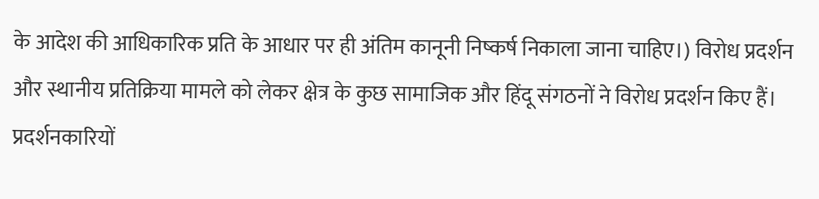के आदेश की आधिकारिक प्रति के आधार पर ही अंतिम कानूनी निष्कर्ष निकाला जाना चाहिए।) विरोध प्रदर्शन और स्थानीय प्रतिक्रिया मामले को लेकर क्षेत्र के कुछ सामाजिक और हिंदू संगठनों ने विरोध प्रदर्शन किए हैं। प्रदर्शनकारियों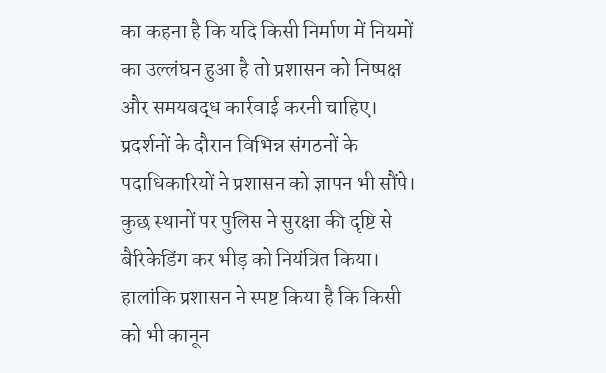का कहना है कि यदि किसी निर्माण में नियमों का उल्लंघन हुआ है तो प्रशासन को निष्पक्ष और समयबद्ध कार्रवाई करनी चाहिए। प्रदर्शनों के दौरान विभिन्न संगठनों के पदाधिकारियों ने प्रशासन को ज्ञापन भी सौंपे। कुछ स्थानों पर पुलिस ने सुरक्षा की दृष्टि से बैरिकेडिंग कर भीड़ को नियंत्रित किया। हालांकि प्रशासन ने स्पष्ट किया है कि किसी को भी कानून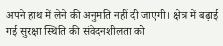अपने हाथ में लेने की अनुमति नहीं दी जाएगी। क्षेत्र में बढ़ाई गई सुरक्षा स्थिति की संवेदनशीलता को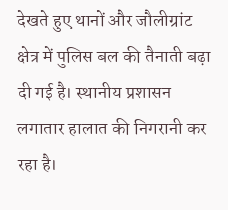देखते हुए थानों और जौलीग्रांट क्षेत्र में पुलिस बल की तैनाती बढ़ा दी गई है। स्थानीय प्रशासन लगातार हालात की निगरानी कर रहा है।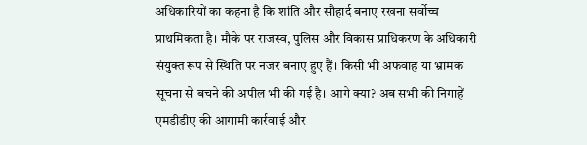अधिकारियों का कहना है कि शांति और सौहार्द बनाए रखना सर्वोच्च प्राथमिकता है। मौके पर राजस्व, पुलिस और विकास प्राधिकरण के अधिकारी संयुक्त रूप से स्थिति पर नजर बनाए हुए हैं। किसी भी अफवाह या भ्रामक सूचना से बचने की अपील भी की गई है। आगे क्या? अब सभी की निगाहें एमडीडीए की आगामी कार्रवाई और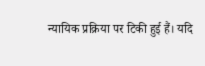न्यायिक प्रक्रिया पर टिकी हुई हैं। यदि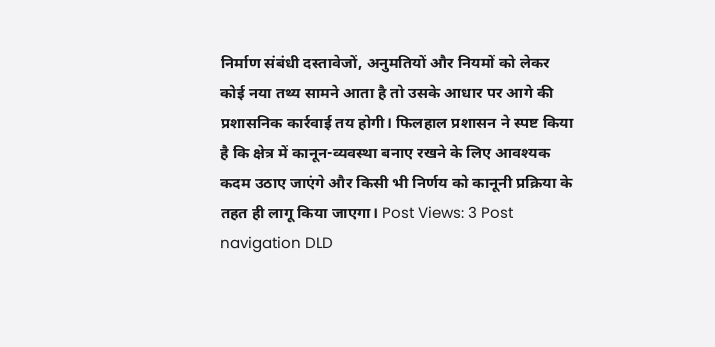निर्माण संबंधी दस्तावेजों, अनुमतियों और नियमों को लेकर कोई नया तथ्य सामने आता है तो उसके आधार पर आगे की प्रशासनिक कार्रवाई तय होगी। फिलहाल प्रशासन ने स्पष्ट किया है कि क्षेत्र में कानून-व्यवस्था बनाए रखने के लिए आवश्यक कदम उठाए जाएंगे और किसी भी निर्णय को कानूनी प्रक्रिया के तहत ही लागू किया जाएगा। Post Views: 3 Post navigation DLD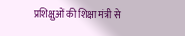प्रशिक्षुओं की शिक्षा मंत्री से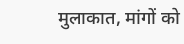मुलाकात, मांगों को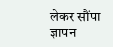लेकर सौंपा ज्ञापन